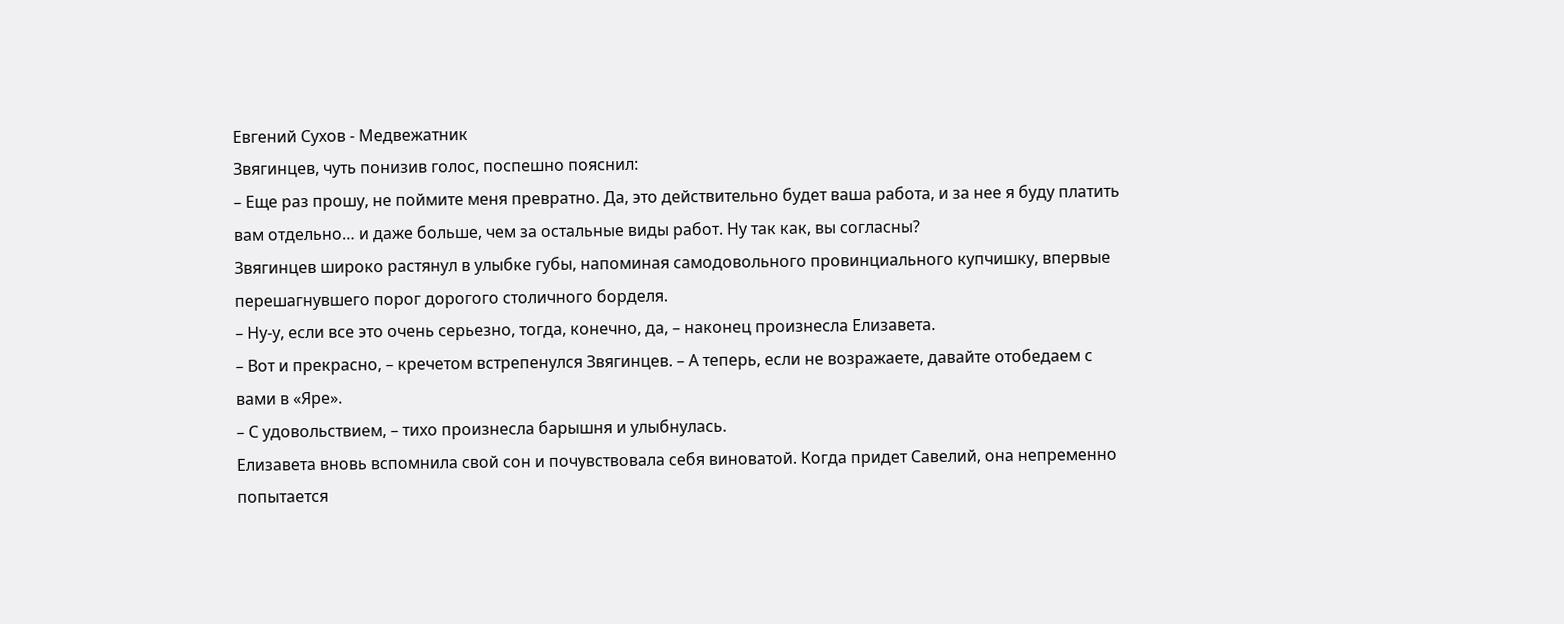Евгений Сухов - Медвежатник
Звягинцев, чуть понизив голос, поспешно пояснил:
– Еще раз прошу, не поймите меня превратно. Да, это действительно будет ваша работа, и за нее я буду платить вам отдельно… и даже больше, чем за остальные виды работ. Ну так как, вы согласны?
Звягинцев широко растянул в улыбке губы, напоминая самодовольного провинциального купчишку, впервые перешагнувшего порог дорогого столичного борделя.
– Ну-у, если все это очень серьезно, тогда, конечно, да, – наконец произнесла Елизавета.
– Вот и прекрасно, – кречетом встрепенулся Звягинцев. – А теперь, если не возражаете, давайте отобедаем с вами в «Яре».
– С удовольствием, – тихо произнесла барышня и улыбнулась.
Елизавета вновь вспомнила свой сон и почувствовала себя виноватой. Когда придет Савелий, она непременно попытается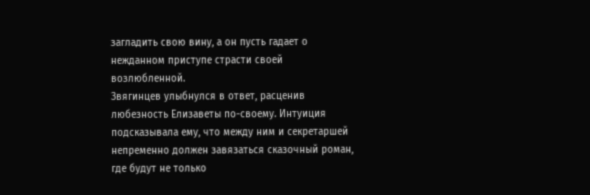загладить свою вину, а он пусть гадает о нежданном приступе страсти своей возлюбленной.
Звягинцев улыбнулся в ответ, расценив любезность Елизаветы по-своему. Интуиция подсказывала ему, что между ним и секретаршей непременно должен завязаться сказочный роман, где будут не только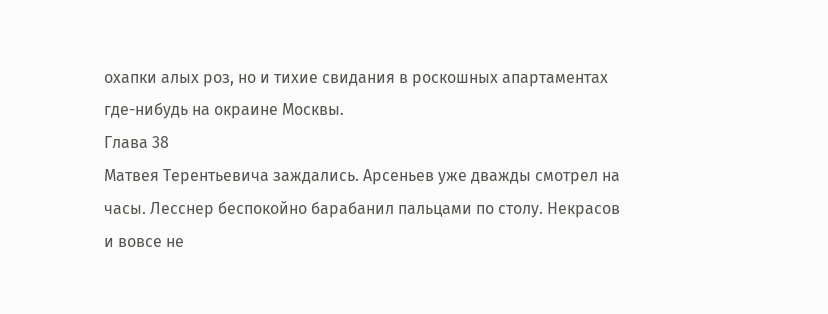охапки алых роз, но и тихие свидания в роскошных апартаментах где-нибудь на окраине Москвы.
Глава 38
Матвея Терентьевича заждались. Арсеньев уже дважды смотрел на часы. Лесснер беспокойно барабанил пальцами по столу. Некрасов и вовсе не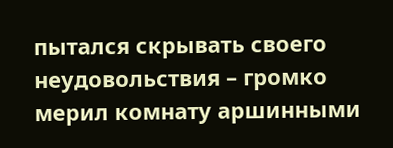пытался скрывать своего неудовольствия – громко мерил комнату аршинными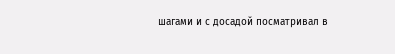шагами и с досадой посматривал в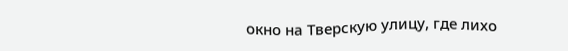окно на Тверскую улицу, где лихо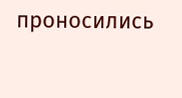проносились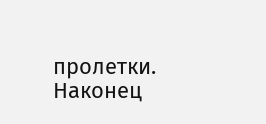пролетки. Наконец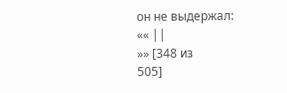он не выдержал:
«« ||
»» [348 из
505]